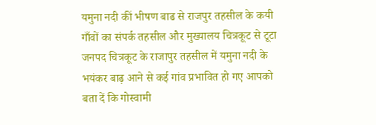यमुना नदी कीं भीषण बाढ से राजपुर तहसील के कयी गाँवों का संपर्क तहसील और मुख्यालय चित्रकूट से टूटा
जनपद चित्रकूट के राजापुर तहसील में यमुना नदी के भयंकर बाढ़ आने से कई गांव प्रभावित हो गए आपको बता दें कि गोस्वामी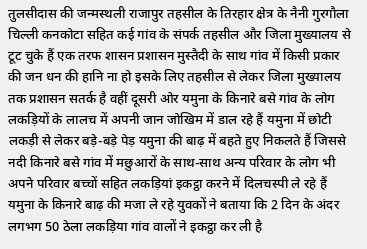तुलसीदास की जन्मस्थली राजापुर तहसील के तिरहार क्षेत्र के नैनी गुरगौला चिल्ली कनकोटा सहित कई गांव के संपर्क तहसील और जिला मुख्यालय से टूट चुके हैं एक तरफ शासन प्रशासन मुस्तैदी के साथ गांव में किसी प्रकार की जन धन की हानि ना हो इसके लिए तहसील से लेकर जिला मुख्यालय तक प्रशासन सतर्क है वहीं दूसरी ओर यमुना के किनारे बसे गांव के लोग लकड़ियों के लालच में अपनी जान जोखिम में डाल रहे हैं यमुना में छोटी लकड़ी से लेकर बड़े-बड़े पेड़ यमुना की बाढ़ में बहते हुए निकलते हैं जिससे नदी किनारे बसे गांव में मछुआरों के साथ-साथ अन्य परिवार के लोग भी अपने परिवार बच्चों सहित लकड़ियां इकट्ठा करने में दिलचस्पी ले रहे हैं यमुना के किनारे बाढ़ की मजा ले रहे युवकों ने बताया कि 2 दिन के अंदर लगभग 50 ठेला लकड़िया गांव वालों ने इकट्ठा कर ली है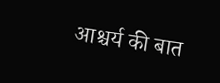आश्चर्य की बात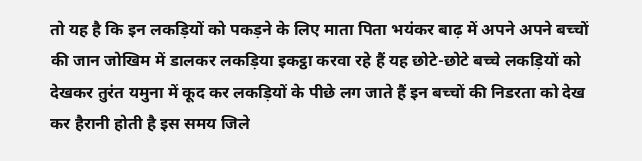तो यह है कि इन लकड़ियों को पकड़ने के लिए माता पिता भयंकर बाढ़ में अपने अपने बच्चों की जान जोखिम में डालकर लकड़िया इकट्ठा करवा रहे हैं यह छोटे-छोटे बच्चे लकड़ियों को देखकर तुरंत यमुना में कूद कर लकड़ियों के पीछे लग जाते हैं इन बच्चों की निडरता को देख कर हैरानी होती है इस समय जिले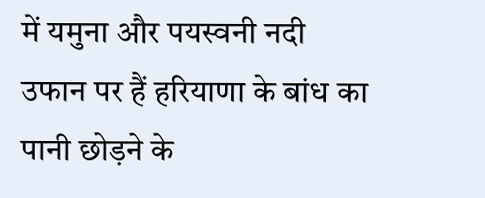में यमुना और पयस्वनी नदी उफान पर हैं हरियाणा के बांध का पानी छोड़ने के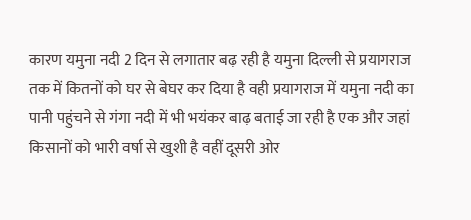कारण यमुना नदी 2 दिन से लगातार बढ़ रही है यमुना दिल्ली से प्रयागराज तक में कितनों को घर से बेघर कर दिया है वही प्रयागराज में यमुना नदी का पानी पहुंचने से गंगा नदी में भी भयंकर बाढ़ बताई जा रही है एक और जहां किसानों को भारी वर्षा से खुशी है वहीं दूसरी ओर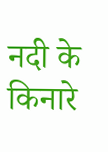नदी के किनारे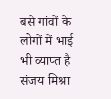बसे गांवों के लोगों में भाई भी व्याप्त है संजय मिश्रा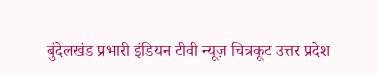बुंदेलखंड प्रभारी इंडियन टीवी न्यूज़ चित्रकूट उत्तर प्रदेश